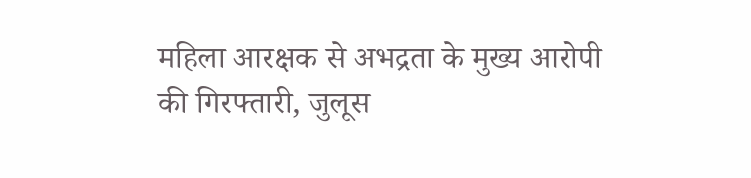महिला आरक्षक से अभद्रता के मुख्य आरोपी की गिरफ्तारी, जुलूस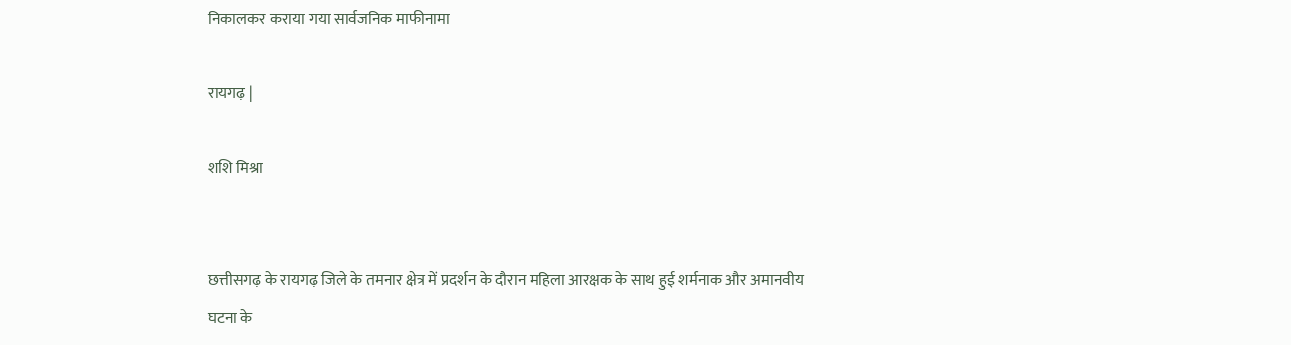निकालकर कराया गया सार्वजनिक माफीनामा

रायगढ़ |

शशि मिश्रा


छत्तीसगढ़ के रायगढ़ जिले के तमनार क्षेत्र में प्रदर्शन के दौरान महिला आरक्षक के साथ हुई शर्मनाक और अमानवीय घटना के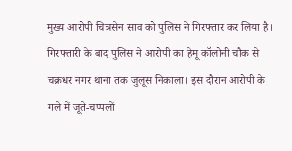मुख्य आरोपी चित्रसेन साव को पुलिस ने गिरफ्तार कर लिया है। गिरफ्तारी के बाद पुलिस ने आरोपी का हेमू कॉलोनी चौक से चक्रधर नगर थाना तक जुलूस निकाला। इस दौरान आरोपी के गले में जूते-चप्पलों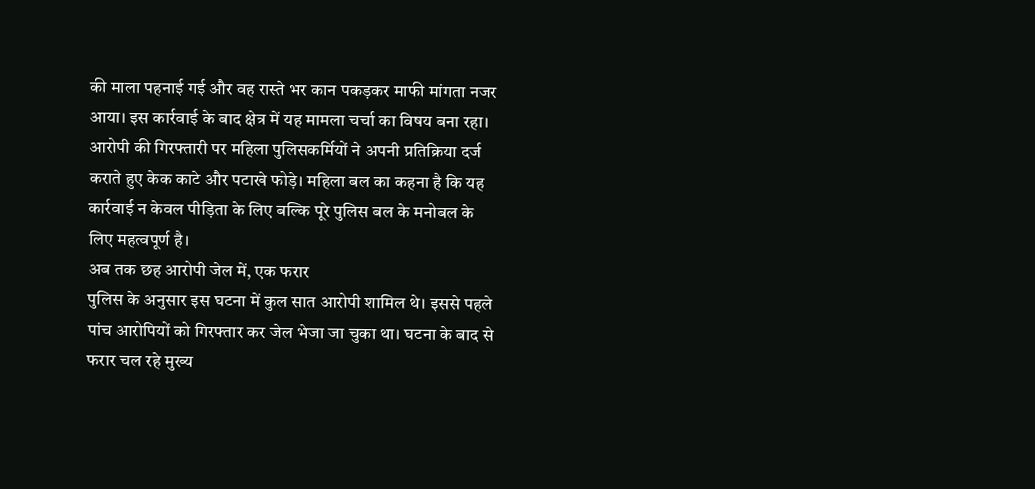की माला पहनाई गई और वह रास्ते भर कान पकड़कर माफी मांगता नजर आया। इस कार्रवाई के बाद क्षेत्र में यह मामला चर्चा का विषय बना रहा।
आरोपी की गिरफ्तारी पर महिला पुलिसकर्मियों ने अपनी प्रतिक्रिया दर्ज कराते हुए केक काटे और पटाखे फोड़े। महिला बल का कहना है कि यह कार्रवाई न केवल पीड़िता के लिए बल्कि पूरे पुलिस बल के मनोबल के लिए महत्वपूर्ण है।
अब तक छह आरोपी जेल में, एक फरार
पुलिस के अनुसार इस घटना में कुल सात आरोपी शामिल थे। इससे पहले पांच आरोपियों को गिरफ्तार कर जेल भेजा जा चुका था। घटना के बाद से फरार चल रहे मुख्य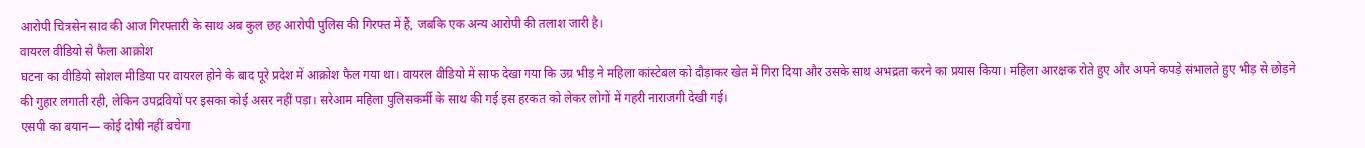आरोपी चित्रसेन साव की आज गिरफ्तारी के साथ अब कुल छह आरोपी पुलिस की गिरफ्त में हैं, जबकि एक अन्य आरोपी की तलाश जारी है।
वायरल वीडियो से फैला आक्रोश
घटना का वीडियो सोशल मीडिया पर वायरल होने के बाद पूरे प्रदेश में आक्रोश फैल गया था। वायरल वीडियो में साफ देखा गया कि उग्र भीड़ ने महिला कांस्टेबल को दौड़ाकर खेत में गिरा दिया और उसके साथ अभद्रता करने का प्रयास किया। महिला आरक्षक रोते हुए और अपने कपड़े संभालते हुए भीड़ से छोड़ने की गुहार लगाती रही, लेकिन उपद्रवियों पर इसका कोई असर नहीं पड़ा। सरेआम महिला पुलिसकर्मी के साथ की गई इस हरकत को लेकर लोगों में गहरी नाराजगी देखी गई।
एसपी का बयान— कोई दोषी नहीं बचेगा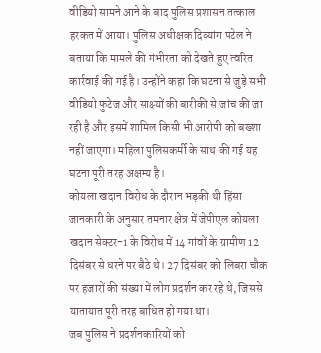वीडियो सामने आने के बाद पुलिस प्रशासन तत्काल हरकत में आया। पुलिस अधीक्षक दिव्यांग पटेल ने बताया कि मामले की गंभीरता को देखते हुए त्वरित कार्रवाई की गई है। उन्होंने कहा कि घटना से जुड़े सभी वीडियो फुटेज और साक्ष्यों की बारीकी से जांच की जा रही है और इसमें शामिल किसी भी आरोपी को बख्शा नहीं जाएगा। महिला पुलिसकर्मी के साथ की गई यह घटना पूरी तरह अक्षम्य है।
कोयला खदान विरोध के दौरान भड़की थी हिंसा
जानकारी के अनुसार तमनार क्षेत्र में जेपीएल कोयला खदान सेक्टर-1 के विरोध में 14 गांवों के ग्रामीण 12 दिसंबर से धरने पर बैठे थे। 27 दिसंबर को लिबरा चौक पर हजारों की संख्या में लोग प्रदर्शन कर रहे थे, जिससे यातायात पूरी तरह बाधित हो गया था।
जब पुलिस ने प्रदर्शनकारियों को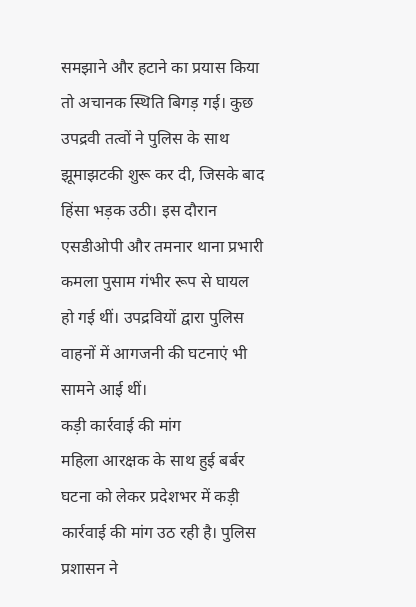समझाने और हटाने का प्रयास किया तो अचानक स्थिति बिगड़ गई। कुछ उपद्रवी तत्वों ने पुलिस के साथ झूमाझटकी शुरू कर दी, जिसके बाद हिंसा भड़क उठी। इस दौरान एसडीओपी और तमनार थाना प्रभारी कमला पुसाम गंभीर रूप से घायल हो गई थीं। उपद्रवियों द्वारा पुलिस वाहनों में आगजनी की घटनाएं भी सामने आई थीं।
कड़ी कार्रवाई की मांग
महिला आरक्षक के साथ हुई बर्बर घटना को लेकर प्रदेशभर में कड़ी कार्रवाई की मांग उठ रही है। पुलिस प्रशासन ने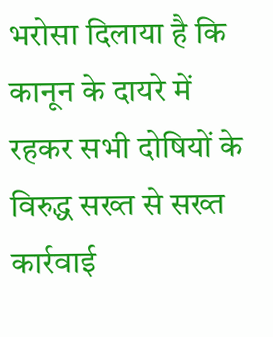भरोसा दिलाया है कि कानून के दायरे में रहकर सभी दोषियों के विरुद्ध सख्त से सख्त कार्रवाई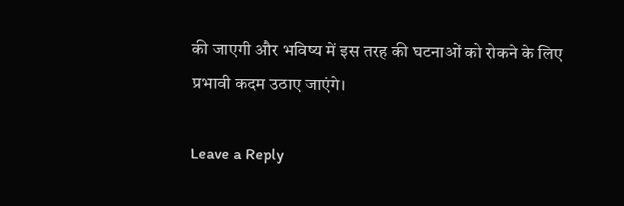की जाएगी और भविष्य में इस तरह की घटनाओं को रोकने के लिए प्रभावी कदम उठाए जाएंगे।

Leave a Reply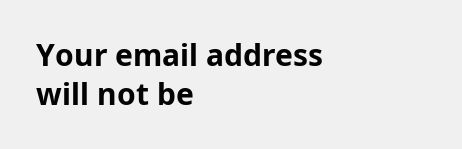Your email address will not be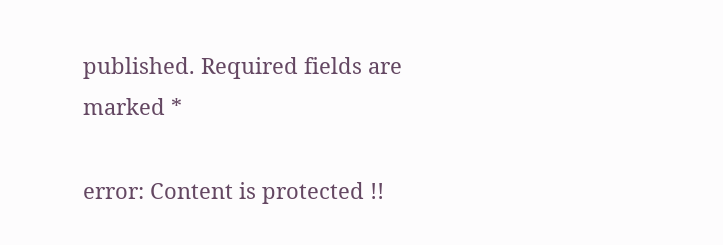published. Required fields are marked *

error: Content is protected !!